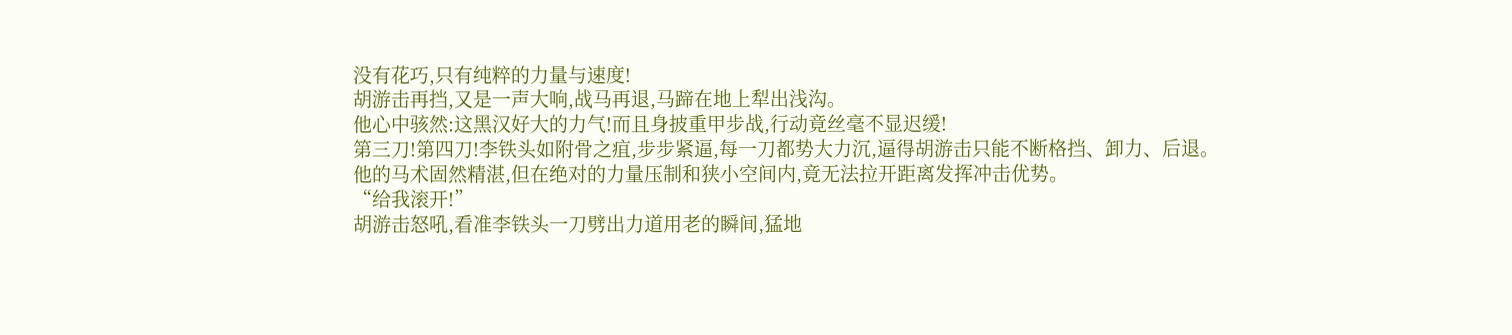没有花巧,只有纯粹的力量与速度!
胡游击再挡,又是一声大响,战马再退,马蹄在地上犁出浅沟。
他心中骇然:这黑汉好大的力气!而且身披重甲步战,行动竟丝毫不显迟缓!
第三刀!第四刀!李铁头如附骨之疽,步步紧逼,每一刀都势大力沉,逼得胡游击只能不断格挡、卸力、后退。
他的马术固然精湛,但在绝对的力量压制和狭小空间内,竟无法拉开距离发挥冲击优势。
“给我滚开!”
胡游击怒吼,看准李铁头一刀劈出力道用老的瞬间,猛地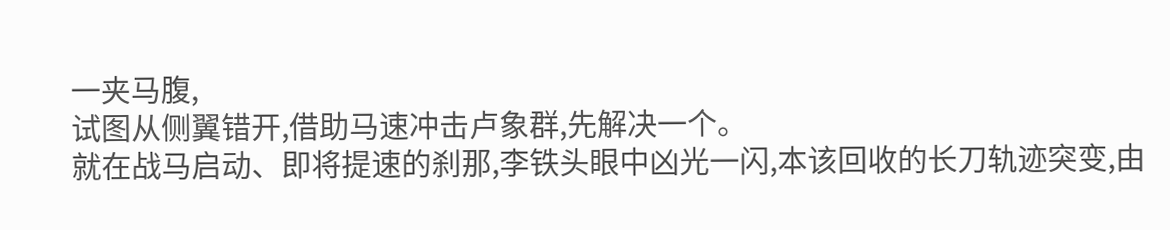一夹马腹,
试图从侧翼错开,借助马速冲击卢象群,先解决一个。
就在战马启动、即将提速的刹那,李铁头眼中凶光一闪,本该回收的长刀轨迹突变,由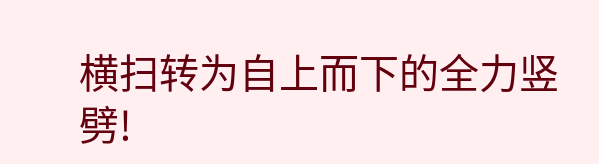横扫转为自上而下的全力竖劈!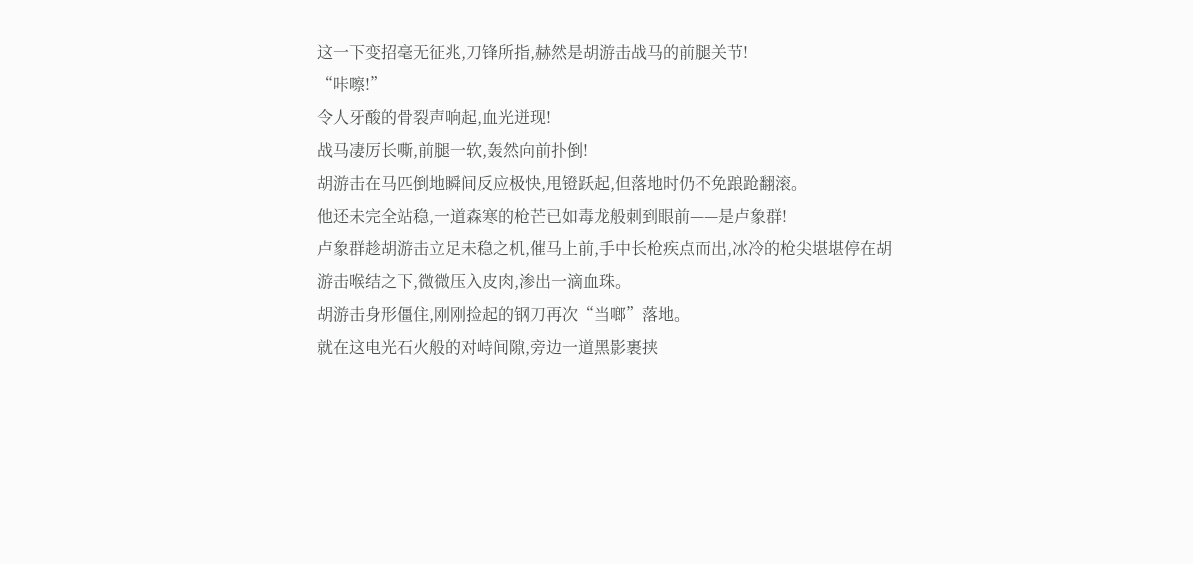这一下变招毫无征兆,刀锋所指,赫然是胡游击战马的前腿关节!
“咔嚓!”
令人牙酸的骨裂声响起,血光迸现!
战马凄厉长嘶,前腿一软,轰然向前扑倒!
胡游击在马匹倒地瞬间反应极快,甩镫跃起,但落地时仍不免踉跄翻滚。
他还未完全站稳,一道森寒的枪芒已如毒龙般刺到眼前——是卢象群!
卢象群趁胡游击立足未稳之机,催马上前,手中长枪疾点而出,冰冷的枪尖堪堪停在胡游击喉结之下,微微压入皮肉,渗出一滴血珠。
胡游击身形僵住,刚刚捡起的钢刀再次“当啷”落地。
就在这电光石火般的对峙间隙,旁边一道黑影裹挟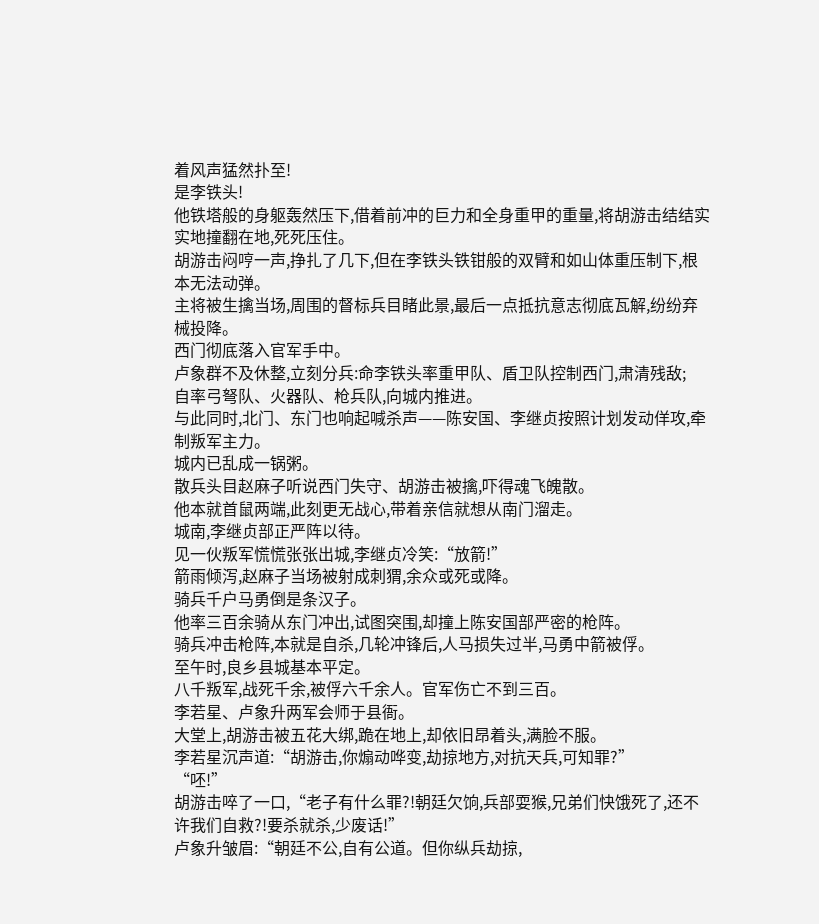着风声猛然扑至!
是李铁头!
他铁塔般的身躯轰然压下,借着前冲的巨力和全身重甲的重量,将胡游击结结实实地撞翻在地,死死压住。
胡游击闷哼一声,挣扎了几下,但在李铁头铁钳般的双臂和如山体重压制下,根本无法动弹。
主将被生擒当场,周围的督标兵目睹此景,最后一点抵抗意志彻底瓦解,纷纷弃械投降。
西门彻底落入官军手中。
卢象群不及休整,立刻分兵:命李铁头率重甲队、盾卫队控制西门,肃清残敌;
自率弓弩队、火器队、枪兵队,向城内推进。
与此同时,北门、东门也响起喊杀声——陈安国、李继贞按照计划发动佯攻,牵制叛军主力。
城内已乱成一锅粥。
散兵头目赵麻子听说西门失守、胡游击被擒,吓得魂飞魄散。
他本就首鼠两端,此刻更无战心,带着亲信就想从南门溜走。
城南,李继贞部正严阵以待。
见一伙叛军慌慌张张出城,李继贞冷笑:“放箭!”
箭雨倾泻,赵麻子当场被射成刺猬,余众或死或降。
骑兵千户马勇倒是条汉子。
他率三百余骑从东门冲出,试图突围,却撞上陈安国部严密的枪阵。
骑兵冲击枪阵,本就是自杀,几轮冲锋后,人马损失过半,马勇中箭被俘。
至午时,良乡县城基本平定。
八千叛军,战死千余,被俘六千余人。官军伤亡不到三百。
李若星、卢象升两军会师于县衙。
大堂上,胡游击被五花大绑,跪在地上,却依旧昂着头,满脸不服。
李若星沉声道:“胡游击,你煽动哗变,劫掠地方,对抗天兵,可知罪?”
“呸!”
胡游击啐了一口,“老子有什么罪?!朝廷欠饷,兵部耍猴,兄弟们快饿死了,还不许我们自救?!要杀就杀,少废话!”
卢象升皱眉:“朝廷不公,自有公道。但你纵兵劫掠,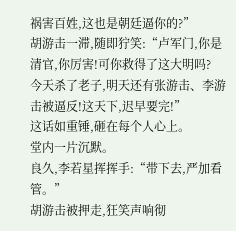祸害百姓,这也是朝廷逼你的?”
胡游击一滞,随即狞笑:“卢军门,你是清官,你厉害!可你救得了这大明吗?
今天杀了老子,明天还有张游击、李游击被逼反!这天下,迟早要完!”
这话如重锤,砸在每个人心上。
堂内一片沉默。
良久,李若星挥挥手:“带下去,严加看管。”
胡游击被押走,狂笑声响彻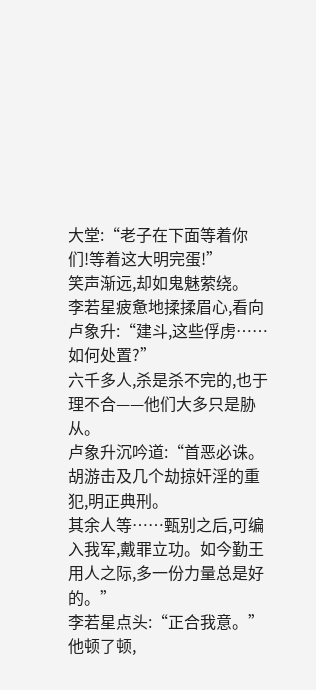大堂:“老子在下面等着你们!等着这大明完蛋!”
笑声渐远,却如鬼魅萦绕。
李若星疲惫地揉揉眉心,看向卢象升:“建斗,这些俘虏……如何处置?”
六千多人,杀是杀不完的,也于理不合——他们大多只是胁从。
卢象升沉吟道:“首恶必诛。胡游击及几个劫掠奸淫的重犯,明正典刑。
其余人等……甄别之后,可编入我军,戴罪立功。如今勤王用人之际,多一份力量总是好的。”
李若星点头:“正合我意。”
他顿了顿,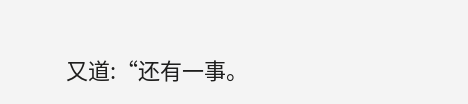又道:“还有一事。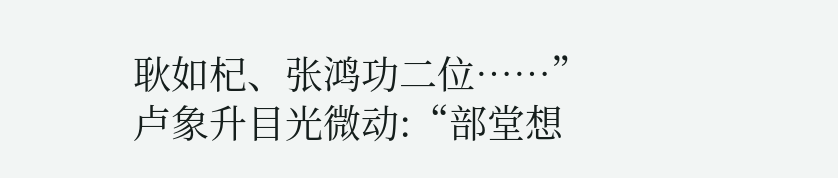耿如杞、张鸿功二位……”
卢象升目光微动:“部堂想